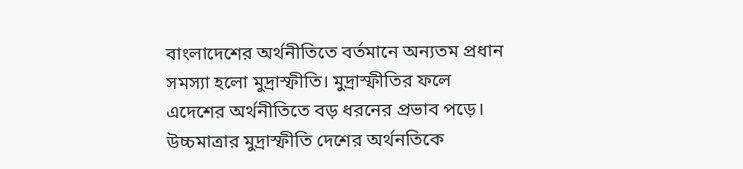বাংলাদেশের অর্থনীতিতে বর্তমানে অন্যতম প্রধান সমস্যা হলো মুদ্রাস্ফীতি। মুদ্রাস্ফীতির ফলে এদেশের অর্থনীতিতে বড় ধরনের প্রভাব পড়ে। উচ্চমাত্রার মুদ্রাস্ফীতি দেশের অর্থনতিকে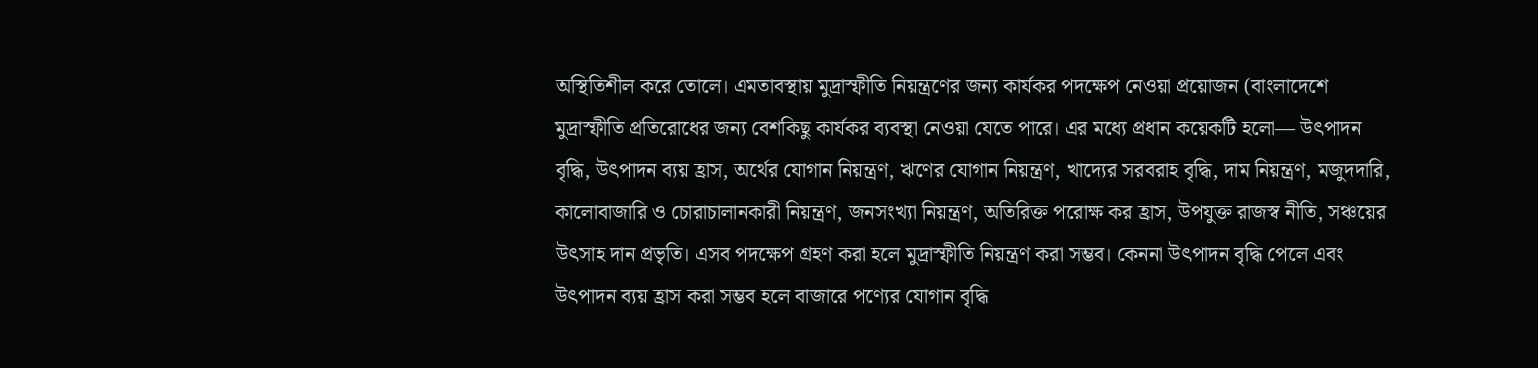অস্থিতিশীল করে তোলে। এমতাবস্থায় মুদ্রাস্ফীতি নিয়ন্ত্রণের জন্য কার্যকর পদক্ষেপ নেওয়া প্রয়োজন (বাংলাদেশে মুদ্রাস্ফীতি প্রতিরোধের জন্য বেশকিছু কার্যকর ব্যবস্থা নেওয়া যেতে পারে। এর মধ্যে প্রধান কয়েকটি হলো— উৎপাদন বৃদ্ধি, উৎপাদন ব্যয় হ্রাস, অর্থের যোগান নিয়ন্ত্রণ, ঋণের যোগান নিয়ন্ত্রণ, খাদ্যের সরবরাহ বৃদ্ধি, দাম নিয়ন্ত্রণ, মজুদদারি, কালোবাজারি ও চোরাচালানকারী নিয়ন্ত্রণ, জনসংখ্যা নিয়ন্ত্রণ, অতিরিক্ত পরোক্ষ কর হ্রাস, উপযুক্ত রাজস্ব নীতি, সঞ্চয়ের উৎসাহ দান প্রভৃতি। এসব পদক্ষেপ গ্রহণ করা হলে মুদ্রাস্ফীতি নিয়ন্ত্রণ করা সম্ভব। কেননা উৎপাদন বৃদ্ধি পেলে এবং উৎপাদন ব্যয় হ্রাস করা সম্ভব হলে বাজারে পণ্যের যোগান বৃদ্ধি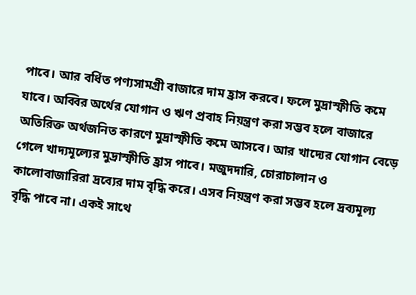পাবে। আর বর্ধিত পণ্যসামগ্রী বাজারে দাম হ্রাস করবে। ফলে মুদ্রাস্ফীতি কমে যাবে। অব্বির অর্থের যোগান ও ঋণ প্রবাহ নিয়ন্ত্রণ করা সম্ভব হলে বাজারে অতিরিক্ত অর্থজনিত কারণে মুদ্রাস্ফীতি কমে আসবে। আর খাদ্যের যোগান বেড়ে গেলে খাদ্যমূল্যের মুদ্রাস্ফীতি হ্রাস পাবে। মজুদদারি, চোরাচালান ও কালোবাজারিরা দ্রব্যের দাম বৃদ্ধি করে। এসব নিয়ন্ত্রণ করা সম্ভব হলে দ্রব্যমূল্য বৃদ্ধি পাবে না। একই সাথে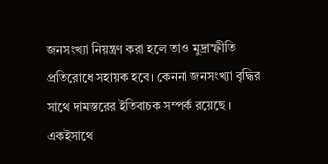জনসংখ্যা নিয়ন্ত্রণ করা হলে তাও মুদ্রাস্ফীতি প্রতিরোধে সহায়ক হবে। কেননা জনসংখ্যা বৃদ্ধির সাথে দামস্তরের ইতিবাচক সম্পর্ক রয়েছে । একইসাথে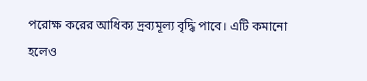পরোক্ষ করের আধিক্য দ্রব্যমূল্য বৃদ্ধি পাবে। এটি কমানো হলেও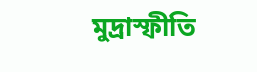মুদ্রাস্ফীতি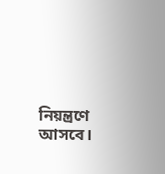নিয়ন্ত্রণে আসবে।